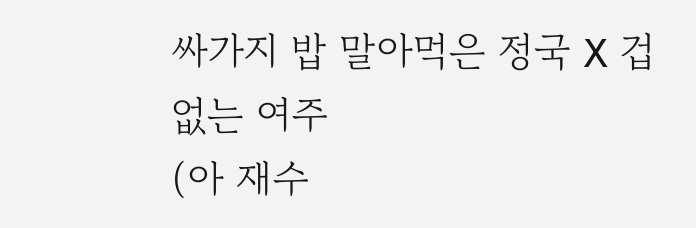싸가지 밥 말아먹은 정국 X 겁 없는 여주
(아 재수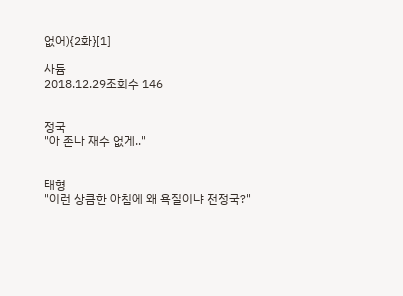없어){2화}[1]

사듐
2018.12.29조회수 146


정국
"아 존나 재수 없게.."


태형
"이런 상큼한 아침에 왜 욕질이냐 전정국?"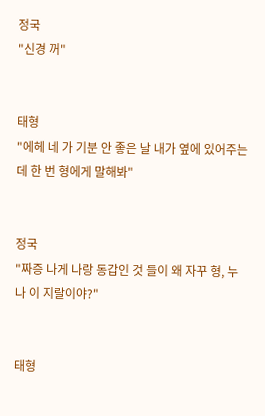정국
"신경 꺼"


태형
"에헤 네 가 기분 안 좋은 날 내가 옆에 있어주는데 한 번 형에게 말해봐"


정국
"짜증 나게 나랑 동갑인 것 들이 왜 자꾸 형, 누나 이 지랄이야?"


태형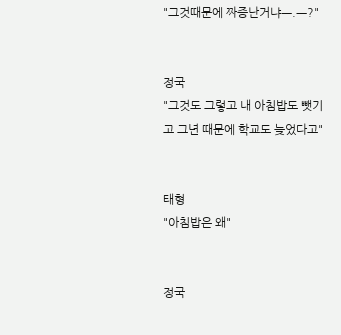"그것때문에 짜증난거냐ㅡ.ㅡ?"


정국
"그것도 그렇고 내 아침밥도 뺏기고 그년 때문에 학교도 늦었다고"


태형
"아침밥은 왜"


정국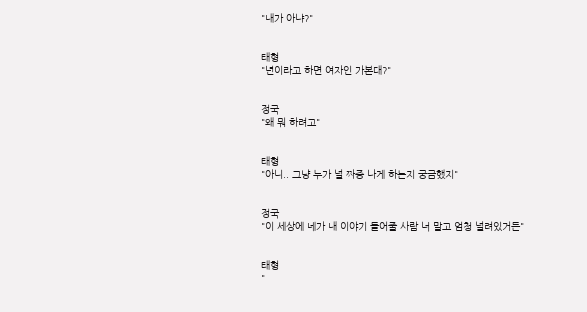"내가 아냐?"


태형
"년이라고 하면 여자인 가본대?"


정국
"왜 뭐 하려고"


태형
"아니.. 그냥 누가 널 짜증 나게 하는지 궁금했지"


정국
"이 세상에 네가 내 이야기 들어줄 사람 너 말고 엄청 널려있거든"


태형
"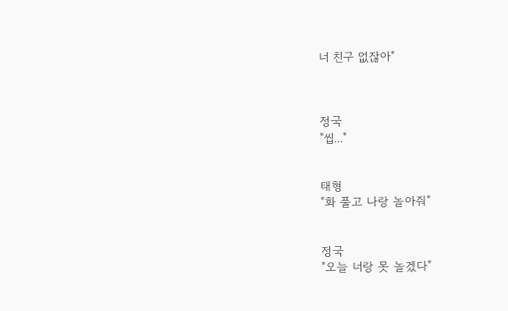너 친구 없잖아"



정국
"씹..."


태형
"화 풀고 나랑 놀아줘"


정국
"오늘 너랑 못 놀겠다"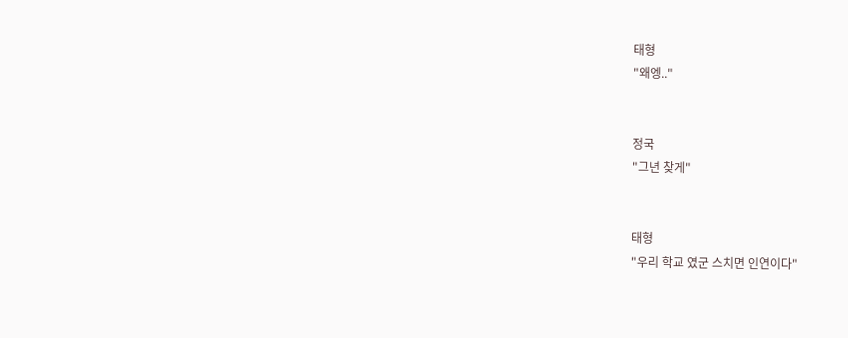태형
"왜엥.."


정국
"그년 찾게"


태형
"우리 학교 였군 스치면 인연이다"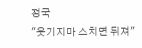정국
"웃기지마 스치면 뒤져"